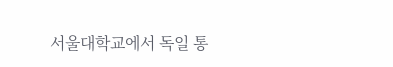서울대학교에서 독일 통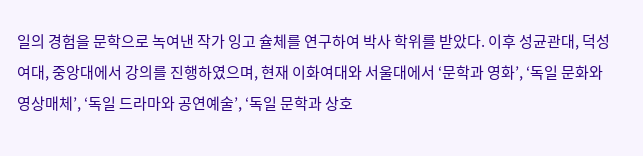일의 경험을 문학으로 녹여낸 작가 잉고 슐체를 연구하여 박사 학위를 받았다. 이후 성균관대, 덕성여대, 중앙대에서 강의를 진행하였으며, 현재 이화여대와 서울대에서 ‘문학과 영화’, ‘독일 문화와 영상매체’, ‘독일 드라마와 공연예술’, ‘독일 문학과 상호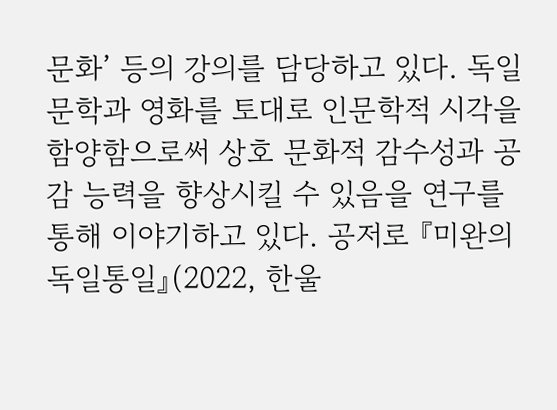문화’ 등의 강의를 담당하고 있다. 독일 문학과 영화를 토대로 인문학적 시각을 함양함으로써 상호 문화적 감수성과 공감 능력을 향상시킬 수 있음을 연구를 통해 이야기하고 있다. 공저로 『미완의 독일통일』(2022, 한울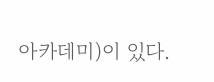아카데미)이 있다.